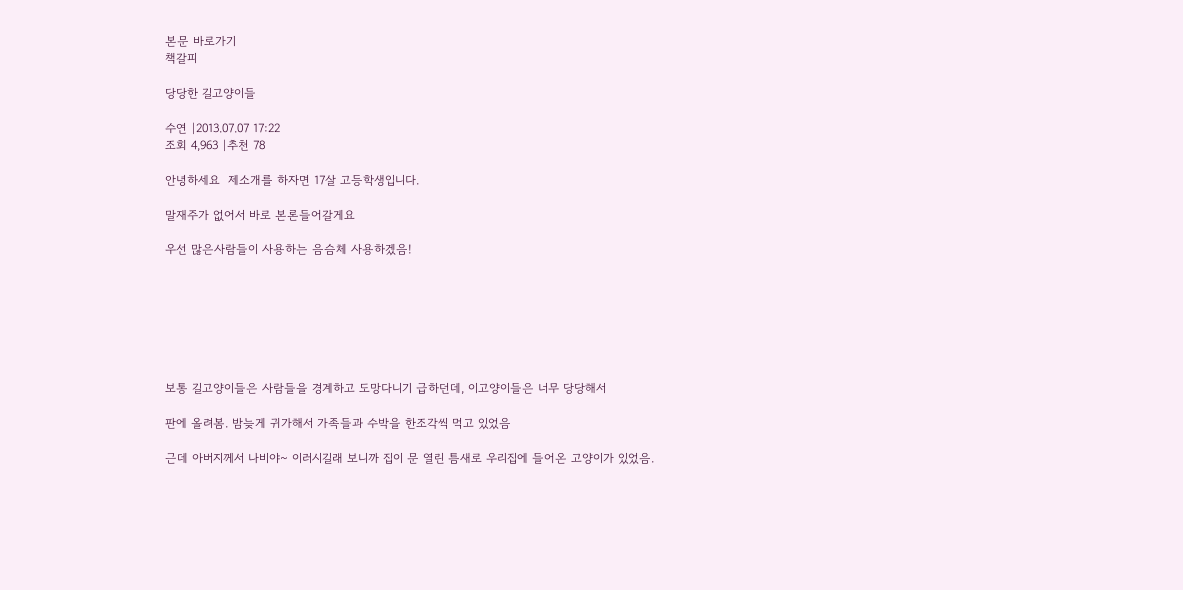본문 바로가기
책갈피

당당한 길고양이들

수연 |2013.07.07 17:22
조회 4,963 |추천 78

안녕하세요  제소개를 하자면 17살 고등학생입니다.

말재주가 없어서 바로 본론들어갈게요

우선 많은사람들이 사용하는 음슴체 사용하겠음!







보통 길고양이들은 사람들을 경계하고 도망다니기 급하던데, 이고양이들은 너무 당당해서

판에 올려봄. 밤늦게 귀가해서 가족들과 수박을 한조각씩 먹고 있었음

근데 아버지께서 나비야~ 이러시길래 보니까 집이 문 열린 틈새로 우리집에 들어온 고양이가 있었음.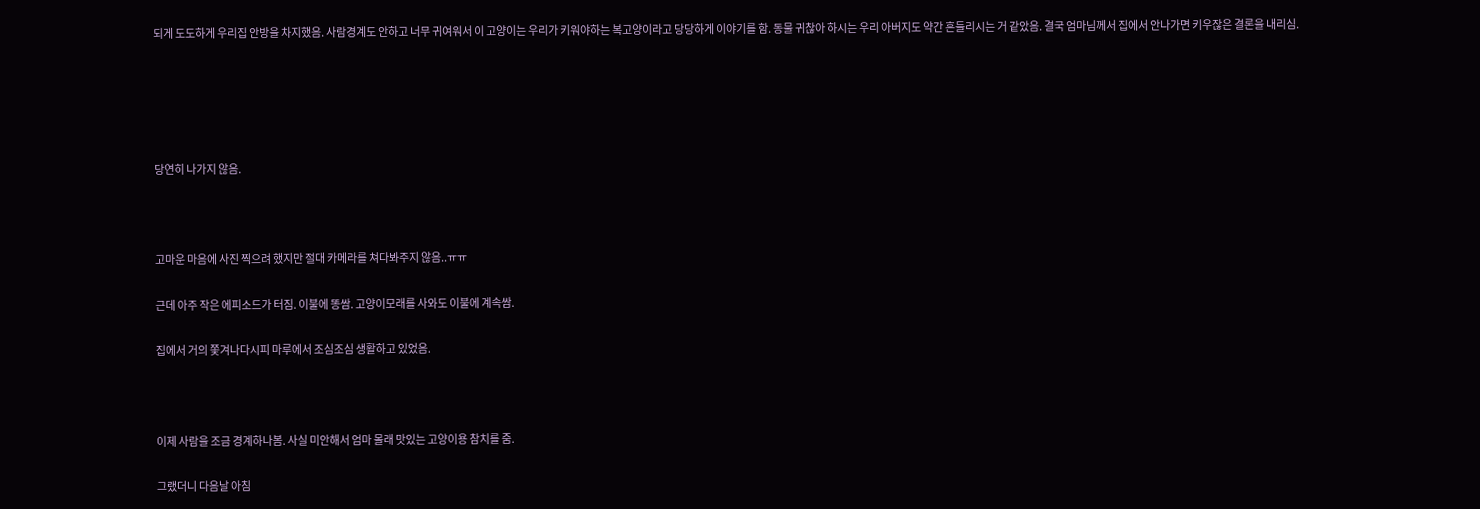되게 도도하게 우리집 안방을 차지했음. 사람경계도 안하고 너무 귀여워서 이 고양이는 우리가 키워야하는 복고양이라고 당당하게 이야기를 함. 동물 귀찮아 하시는 우리 아버지도 약간 흔들리시는 거 같았음. 결국 엄마님께서 집에서 안나가면 키우잖은 결론을 내리심.





당연히 나가지 않음.



고마운 마음에 사진 찍으려 했지만 절대 카메라를 쳐다봐주지 않음..ㅠㅠ

근데 아주 작은 에피소드가 터짐. 이불에 똥쌈. 고양이모래를 사와도 이불에 계속쌈.

집에서 거의 쫓겨나다시피 마루에서 조심조심 생활하고 있었음.



이제 사람을 조금 경계하나봄. 사실 미안해서 엄마 몰래 맛있는 고양이용 참치를 줌.

그랬더니 다음날 아침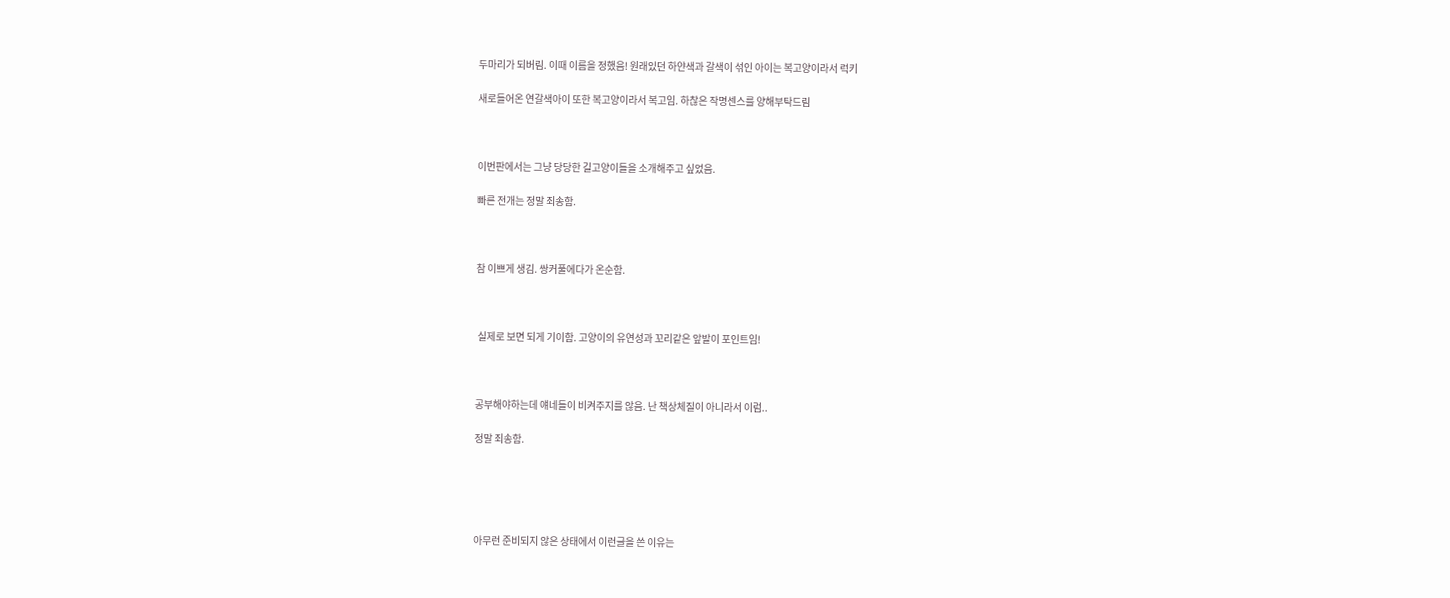두마리가 되버림. 이때 이름을 정했음! 원래있던 하얀색과 갈색이 섞인 아이는 복고양이라서 럭키

새로들어온 연갈색아이 또한 복고양이라서 복고임. 하찮은 작명센스를 양해부탁드림



이번판에서는 그냥 당당한 길고양이들을 소개해주고 싶었음.

빠른 전개는 정말 죄송함.



참 이쁘게 생김. 쌍커풀에다가 온순함.



 실제로 보면 되게 기이함. 고양이의 유연성과 꼬리같은 앞발이 포인트임!



공부해야하는데 얘네들이 비켜주지를 않음. 난 책상체질이 아니라서 이럼..

정말 죄송함.





아무런 준비되지 않은 상태에서 이런글을 쓴 이유는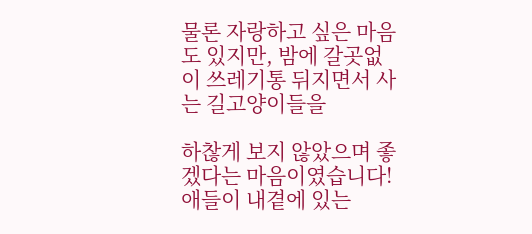물론 자랑하고 싶은 마음도 있지만, 밤에 갈곳없이 쓰레기통 뒤지면서 사는 길고양이들을

하찮게 보지 않았으며 좋겠다는 마음이였습니다! 애들이 내곁에 있는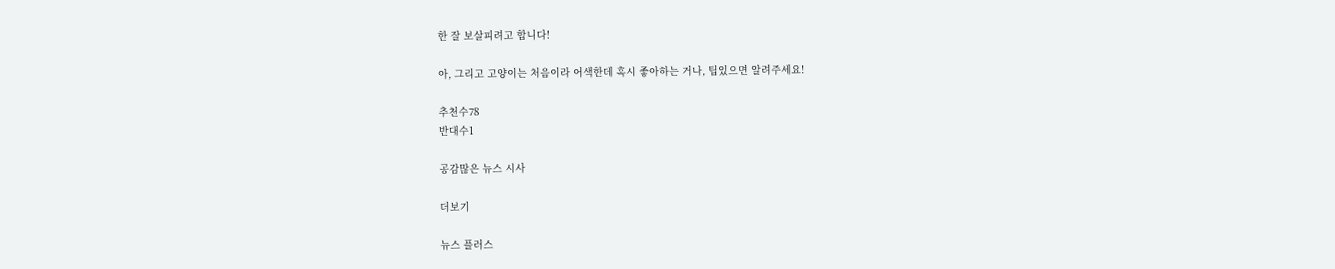한 잘 보살피려고 합니다!

아, 그리고 고양이는 처음이라 어색한데 혹시 좋아하는 거나, 팁있으면 알려주세요!

추천수78
반대수1

공감많은 뉴스 시사

더보기

뉴스 플러스